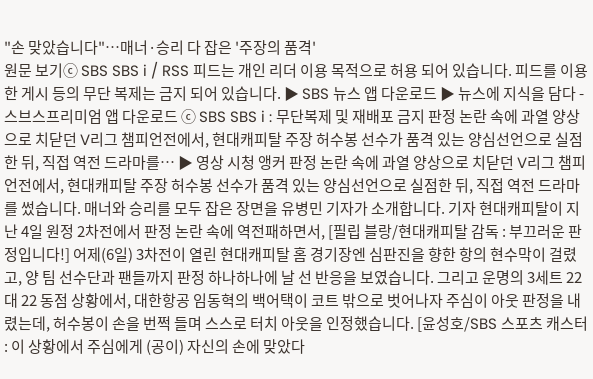"손 맞았습니다"…매너·승리 다 잡은 '주장의 품격'
원문 보기ⓒ SBS SBS i / RSS 피드는 개인 리더 이용 목적으로 허용 되어 있습니다. 피드를 이용한 게시 등의 무단 복제는 금지 되어 있습니다. ▶ SBS 뉴스 앱 다운로드 ▶ 뉴스에 지식을 담다 - 스브스프리미엄 앱 다운로드 ⓒ SBS SBS i : 무단복제 및 재배포 금지 판정 논란 속에 과열 양상으로 치닫던 V리그 챔피언전에서, 현대캐피탈 주장 허수봉 선수가 품격 있는 양심선언으로 실점한 뒤, 직접 역전 드라마를… ▶ 영상 시청 앵커 판정 논란 속에 과열 양상으로 치닫던 V리그 챔피언전에서, 현대캐피탈 주장 허수봉 선수가 품격 있는 양심선언으로 실점한 뒤, 직접 역전 드라마를 썼습니다. 매너와 승리를 모두 잡은 장면을 유병민 기자가 소개합니다. 기자 현대캐피탈이 지난 4일 원정 2차전에서 판정 논란 속에 역전패하면서, [필립 블랑/현대캐피탈 감독 : 부끄러운 판정입니다!] 어제(6일) 3차전이 열린 현대캐피탈 홈 경기장엔 심판진을 향한 항의 현수막이 걸렸고, 양 팀 선수단과 팬들까지 판정 하나하나에 날 선 반응을 보였습니다. 그리고 운명의 3세트 22대 22 동점 상황에서, 대한항공 임동혁의 백어택이 코트 밖으로 벗어나자 주심이 아웃 판정을 내렸는데, 허수봉이 손을 번쩍 들며 스스로 터치 아웃을 인정했습니다. [윤성호/SBS 스포츠 캐스터 : 이 상황에서 주심에게 (공이) 자신의 손에 맞았다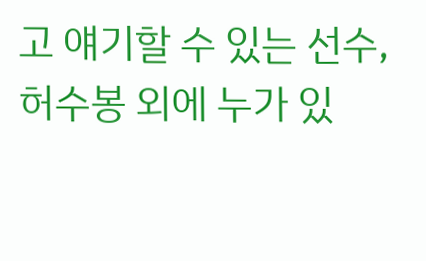고 얘기할 수 있는 선수, 허수봉 외에 누가 있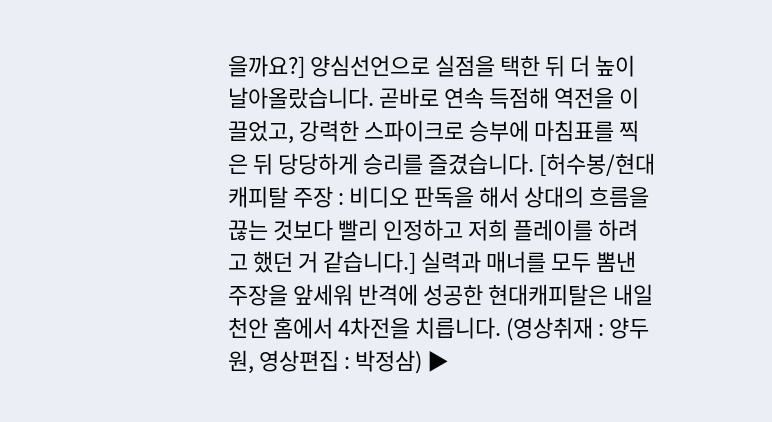을까요?] 양심선언으로 실점을 택한 뒤 더 높이 날아올랐습니다. 곧바로 연속 득점해 역전을 이끌었고, 강력한 스파이크로 승부에 마침표를 찍은 뒤 당당하게 승리를 즐겼습니다. [허수봉/현대캐피탈 주장 : 비디오 판독을 해서 상대의 흐름을 끊는 것보다 빨리 인정하고 저희 플레이를 하려고 했던 거 같습니다.] 실력과 매너를 모두 뽐낸 주장을 앞세워 반격에 성공한 현대캐피탈은 내일 천안 홈에서 4차전을 치릅니다. (영상취재 : 양두원, 영상편집 : 박정삼) ▶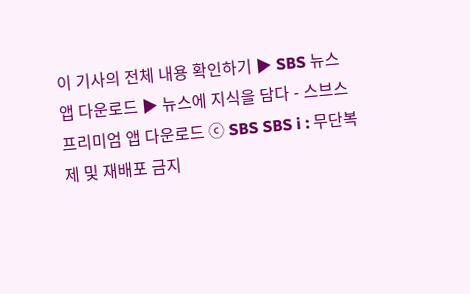이 기사의 전체 내용 확인하기 ▶ SBS 뉴스 앱 다운로드 ▶ 뉴스에 지식을 담다 - 스브스프리미엄 앱 다운로드 ⓒ SBS SBS i : 무단복제 및 재배포 금지